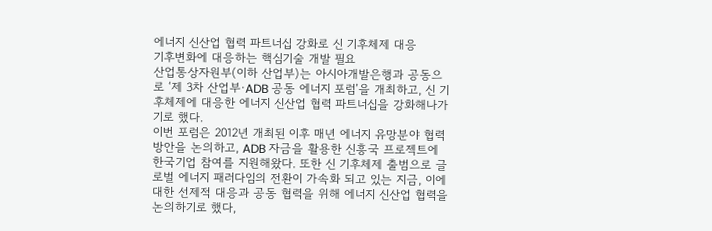에너지 신산업 협력 파트너십 강화로 신 기후체제 대응
기후변화에 대응하는 핵심기술 개발 필요
산업통상자원부(이하 산업부)는 아시아개발은행과 공동으로 ‘제 3차 산업부·ADB 공동 에너지 포럼’을 개최하고, 신 기후체제에 대응한 에너지 신산업 협력 파트너십을 강화해나가기로 했다.
이번 포럼은 2012년 개최된 이후 매년 에너지 유망분야 협력 방안을 논의하고, ADB 자금을 활용한 신흥국 프로젝트에 한국기업 참여를 지원해왔다. 또한 신 기후체제 출범으로 글로벌 에너지 패러다임의 전환이 가속화 되고 있는 지금, 이에 대한 선제적 대응과 공동 협력을 위해 에너지 신산업 협력을 논의하기로 했다,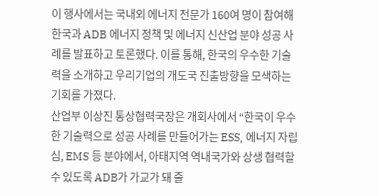이 행사에서는 국내외 에너지 전문가 160여 명이 참여해 한국과 ADB 에너지 정책 및 에너지 신산업 분야 성공 사례를 발표하고 토론했다. 이를 통해, 한국의 우수한 기술력을 소개하고 우리기업의 개도국 진출방향을 모색하는 기회를 가졌다.
산업부 이상진 통상협력국장은 개회사에서 “한국이 우수한 기술력으로 성공 사례를 만들어가는 ESS, 에너지 자립심, EMS 등 분야에서, 아태지역 역내국가와 상생 협력할 수 있도록 ADB가 가교가 돼 줄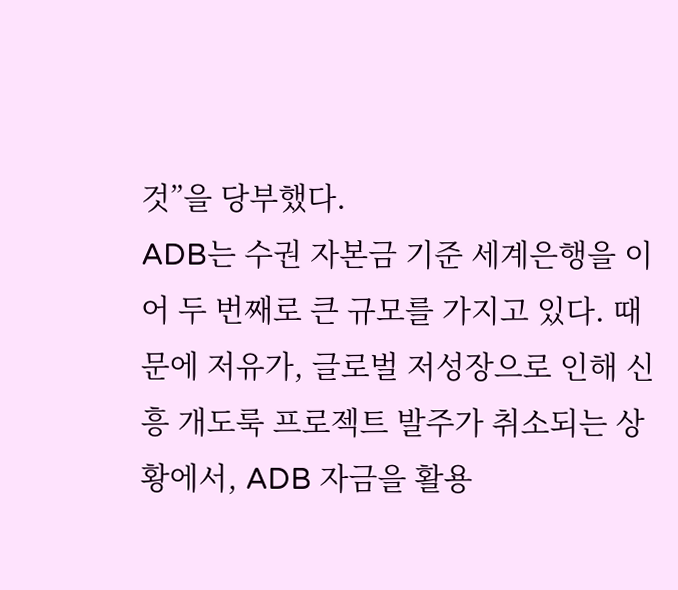것”을 당부했다.
ADB는 수권 자본금 기준 세계은행을 이어 두 번째로 큰 규모를 가지고 있다. 때문에 저유가, 글로벌 저성장으로 인해 신흥 개도룩 프로젝트 발주가 취소되는 상황에서, ADB 자금을 활용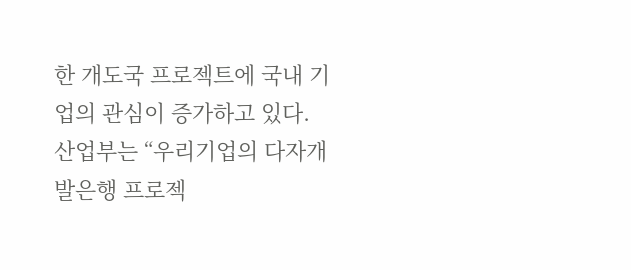한 개도국 프로젝트에 국내 기업의 관심이 증가하고 있다.
산업부는 “우리기업의 다자개발은행 프로젝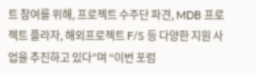트 참여를 위해, 프로젝트 수주단 파견, MDB 프로젝트 플라자, 해외프로젝트 F/S 등 다양한 지원 사업을 추진하고 있다”며 “이번 포럼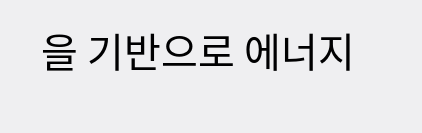을 기반으로 에너지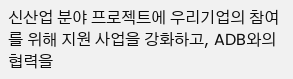신산업 분야 프로젝트에 우리기업의 참여를 위해 지원 사업을 강화하고, ADB와의 협력을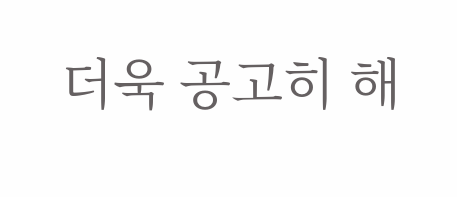더욱 공고히 해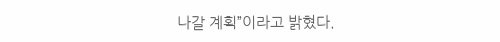나갈 계획”이라고 밝혔다.